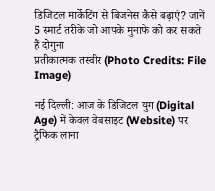डिजिटल मार्केटिंग से बिजनेस कैसे बढ़ाएं? जानें 5 स्मार्ट तरीके जो आपके मुनाफे को कर सकते हैं दोगुना
प्रतीकात्मक तस्वीर (Photo Credits: File Image)

नई दिल्ली: आज के डिजिटल युग (Digital Age) में केवल वेबसाइट (Website) पर ट्रैफिक लाना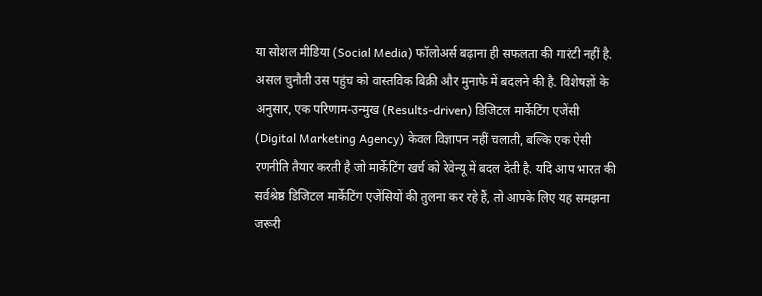या सोशल मीडिया (Social Media) फॉलोअर्स बढ़ाना ही सफलता की गारंटी नहीं है. असल चुनौती उस पहुंच को वास्तविक बिक्री और मुनाफे में बदलने की है. विशेषज्ञों के अनुसार, एक परिणाम-उन्मुख (Results-driven) डिजिटल मार्केटिंग एजेंसी (Digital Marketing Agency) केवल विज्ञापन नहीं चलाती, बल्कि एक ऐसी रणनीति तैयार करती है जो मार्केटिंग खर्च को रेवेन्यू में बदल देती है. यदि आप भारत की सर्वश्रेष्ठ डिजिटल मार्केटिंग एजेंसियों की तुलना कर रहे हैं, तो आपके लिए यह समझना जरूरी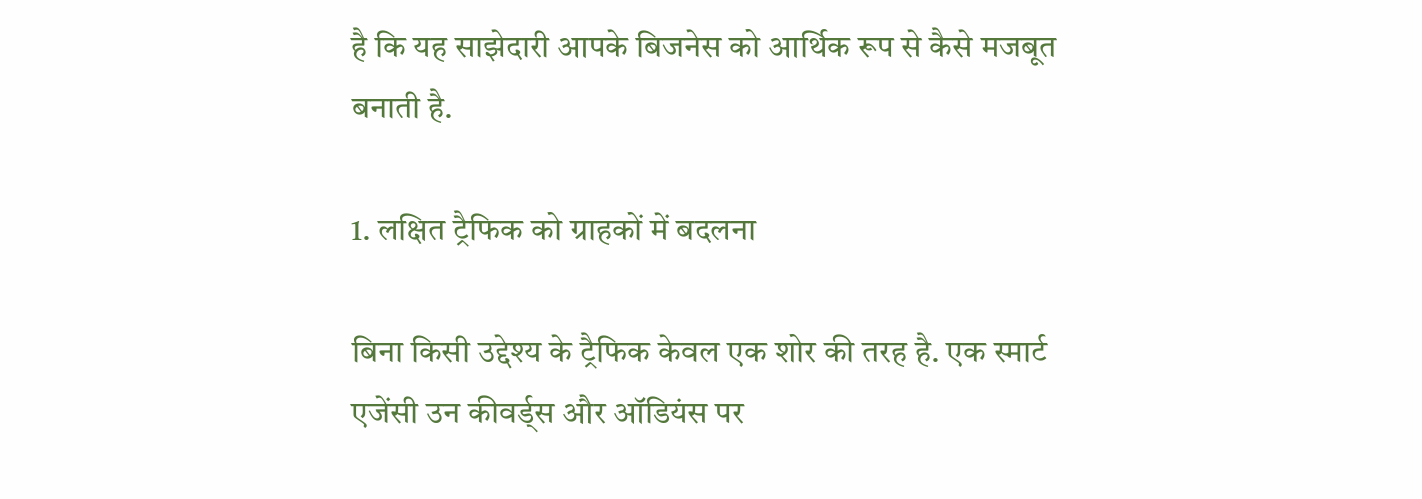है कि यह साझेदारी आपके बिजनेस को आर्थिक रूप से कैसे मजबूत बनाती है.

1. लक्षित ट्रैफिक को ग्राहकों में बदलना

बिना किसी उद्देश्य के ट्रैफिक केवल एक शोर की तरह है. एक स्मार्ट एजेंसी उन कीवर्ड्स और ऑडियंस पर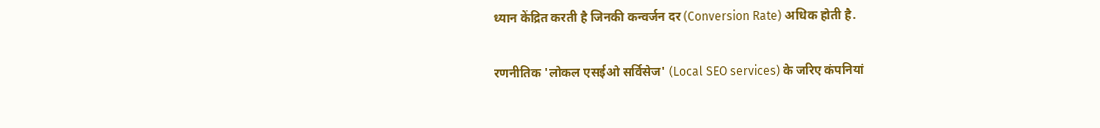ध्यान केंद्रित करती है जिनकी कन्वर्जन दर (Conversion Rate) अधिक होती है.

रणनीतिक 'लोकल एसईओ सर्विसेज' (Local SEO services) के जरिए कंपनियां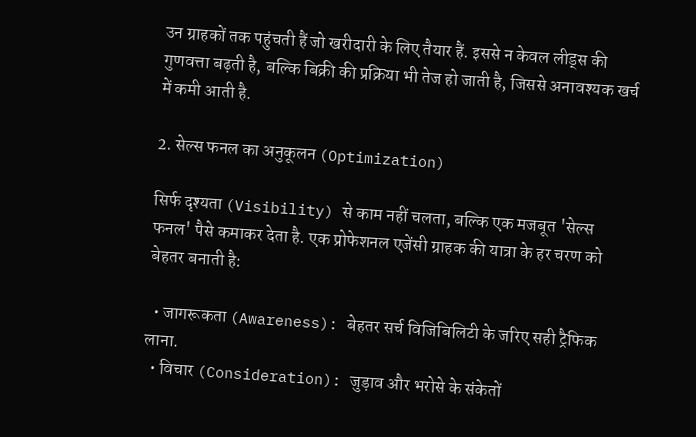उन ग्राहकों तक पहुंचती हैं जो खरीदारी के लिए तैयार हैं. इससे न केवल लीड्स की गुणवत्ता बढ़ती है, बल्कि बिक्री की प्रक्रिया भी तेज हो जाती है, जिससे अनावश्यक खर्च में कमी आती है.

2. सेल्स फनल का अनुकूलन (Optimization)

सिर्फ दृश्यता (Visibility) से काम नहीं चलता, बल्कि एक मजबूत 'सेल्स फनल' पैसे कमाकर देता है. एक प्रोफेशनल एजेंसी ग्राहक की यात्रा के हर चरण को बेहतर बनाती है:

  • जागरूकता (Awareness): बेहतर सर्च विजिबिलिटी के जरिए सही ट्रैफिक लाना.
  • विचार (Consideration): जुड़ाव और भरोसे के संकेतों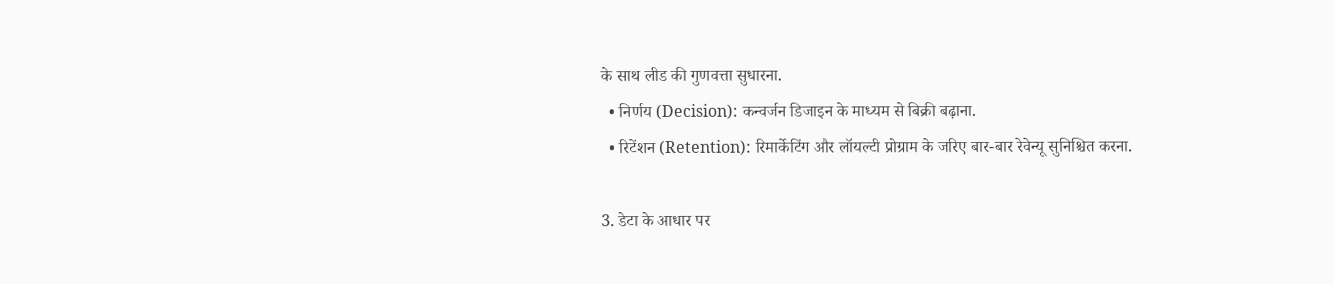के साथ लीड की गुणवत्ता सुधारना.
  • निर्णय (Decision): कन्वर्जन डिजाइन के माध्यम से बिक्री बढ़ाना.
  • रिटेंशन (Retention): रिमार्केटिंग और लॉयल्टी प्रोग्राम के जरिए बार-बार रेवेन्यू सुनिश्चित करना.

3. डेटा के आधार पर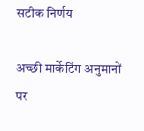सटीक निर्णय

अच्छी मार्केटिंग अनुमानों पर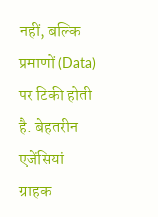नहीं, बल्कि प्रमाणों (Data) पर टिकी होती है. बेहतरीन एजेंसियां ग्राहक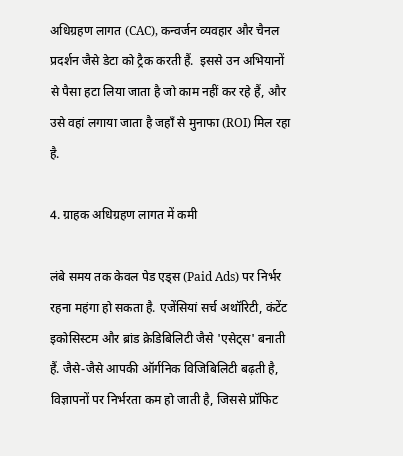अधिग्रहण लागत (CAC), कन्वर्जन व्यवहार और चैनल प्रदर्शन जैसे डेटा को ट्रैक करती हैं.  इससे उन अभियानों से पैसा हटा लिया जाता है जो काम नहीं कर रहे हैं, और उसे वहां लगाया जाता है जहाँ से मुनाफा (ROI) मिल रहा है.

4. ग्राहक अधिग्रहण लागत में कमी

लंबे समय तक केवल पेड एड्स (Paid Ads) पर निर्भर रहना महंगा हो सकता है. एजेंसियां सर्च अथॉरिटी, कंटेंट इकोसिस्टम और ब्रांड क्रेडिबिलिटी जैसे 'एसेट्स' बनाती हैं. जैसे-जैसे आपकी ऑर्गनिक विजिबिलिटी बढ़ती है, विज्ञापनों पर निर्भरता कम हो जाती है, जिससे प्रॉफिट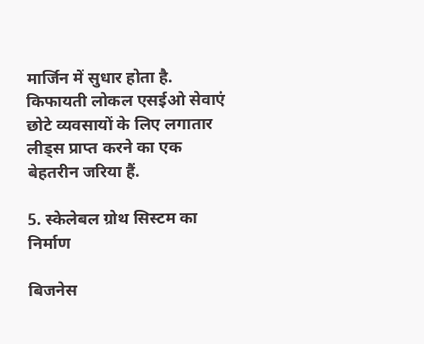मार्जिन में सुधार होता है. किफायती लोकल एसईओ सेवाएं छोटे व्यवसायों के लिए लगातार लीड्स प्राप्त करने का एक बेहतरीन जरिया हैं.

5. स्केलेबल ग्रोथ सिस्टम का निर्माण

बिजनेस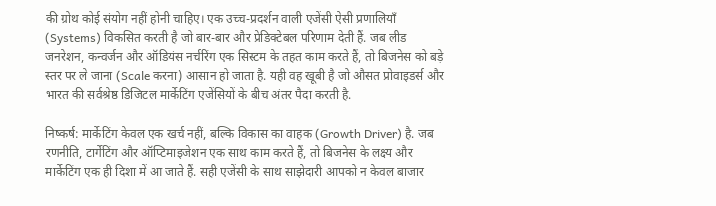की ग्रोथ कोई संयोग नहीं होनी चाहिए। एक उच्च-प्रदर्शन वाली एजेंसी ऐसी प्रणालियाँ (Systems) विकसित करती है जो बार-बार और प्रेडिक्टेबल परिणाम देती हैं. जब लीड जनरेशन, कन्वर्जन और ऑडियंस नर्चरिंग एक सिस्टम के तहत काम करते हैं, तो बिजनेस को बड़े स्तर पर ले जाना (Scale करना) आसान हो जाता है. यही वह खूबी है जो औसत प्रोवाइडर्स और भारत की सर्वश्रेष्ठ डिजिटल मार्केटिंग एजेंसियों के बीच अंतर पैदा करती है.

निष्कर्ष: मार्केटिंग केवल एक खर्च नहीं, बल्कि विकास का वाहक (Growth Driver) है. जब रणनीति, टार्गेटिंग और ऑप्टिमाइजेशन एक साथ काम करते हैं, तो बिजनेस के लक्ष्य और मार्केटिंग एक ही दिशा में आ जाते हैं. सही एजेंसी के साथ साझेदारी आपको न केवल बाजार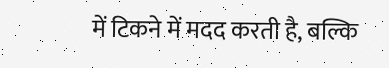में टिकने में मदद करती है, बल्कि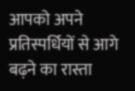आपको अपने प्रतिस्पर्धियों से आगे बढ़ने का रास्ता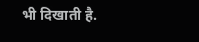भी दिखाती है.